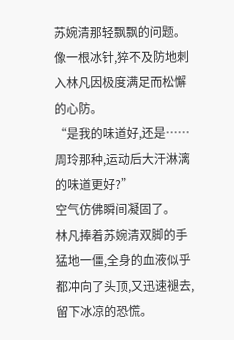苏婉清那轻飘飘的问题。
像一根冰针,猝不及防地刺入林凡因极度满足而松懈的心防。
“是我的味道好,还是……周玲那种,运动后大汗淋漓的味道更好?”
空气仿佛瞬间凝固了。
林凡捧着苏婉清双脚的手猛地一僵,全身的血液似乎都冲向了头顶,又迅速褪去,留下冰凉的恐慌。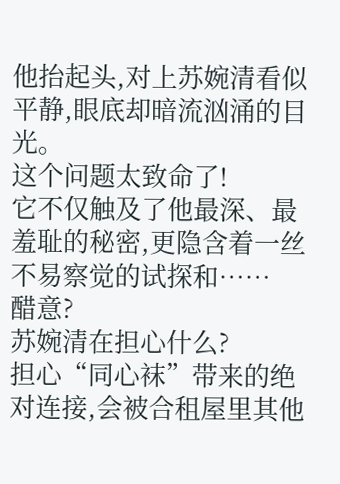他抬起头,对上苏婉清看似平静,眼底却暗流汹涌的目光。
这个问题太致命了!
它不仅触及了他最深、最羞耻的秘密,更隐含着一丝不易察觉的试探和……
醋意?
苏婉清在担心什么?
担心“同心袜”带来的绝对连接,会被合租屋里其他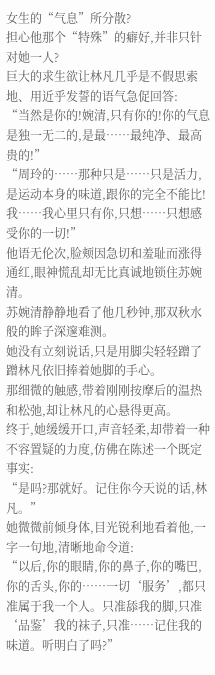女生的“气息”所分散?
担心他那个“特殊”的癖好,并非只针对她一人?
巨大的求生欲让林凡几乎是不假思索地、用近乎发誓的语气急促回答:
“当然是你的!婉清,只有你的!你的气息是独一无二的,是最……最纯净、最高贵的!”
“周玲的……那种只是……只是活力,是运动本身的味道,跟你的完全不能比!我……我心里只有你,只想……只想感受你的一切!”
他语无伦次,脸颊因急切和羞耻而涨得通红,眼神慌乱却无比真诚地锁住苏婉清。
苏婉清静静地看了他几秒钟,那双秋水般的眸子深邃难测。
她没有立刻说话,只是用脚尖轻轻蹭了蹭林凡依旧捧着她脚的手心。
那细微的触感,带着刚刚按摩后的温热和松弛,却让林凡的心悬得更高。
终于,她缓缓开口,声音轻柔,却带着一种不容置疑的力度,仿佛在陈述一个既定事实:
“是吗?那就好。记住你今天说的话,林凡。”
她微微前倾身体,目光锐利地看着他,一字一句地,清晰地命令道:
“以后,你的眼睛,你的鼻子,你的嘴巴,你的舌头,你的……一切‘服务’,都只准属于我一个人。只准舔我的脚,只准‘品鉴’我的袜子,只准……记住我的味道。听明白了吗?”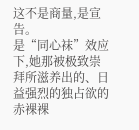这不是商量,是宣告。
是“同心袜”效应下,她那被极致崇拜所滋养出的、日益强烈的独占欲的赤裸裸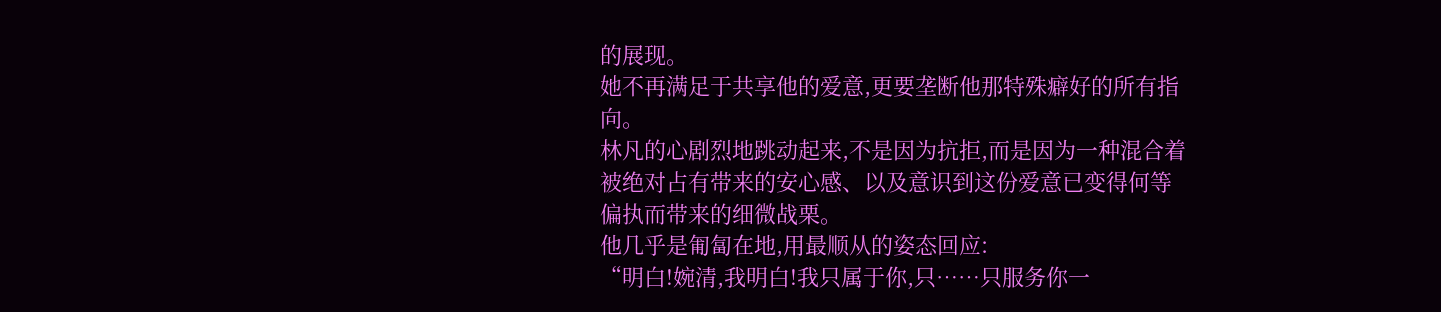的展现。
她不再满足于共享他的爱意,更要垄断他那特殊癖好的所有指向。
林凡的心剧烈地跳动起来,不是因为抗拒,而是因为一种混合着被绝对占有带来的安心感、以及意识到这份爱意已变得何等偏执而带来的细微战栗。
他几乎是匍匐在地,用最顺从的姿态回应:
“明白!婉清,我明白!我只属于你,只……只服务你一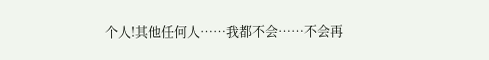个人!其他任何人……我都不会……不会再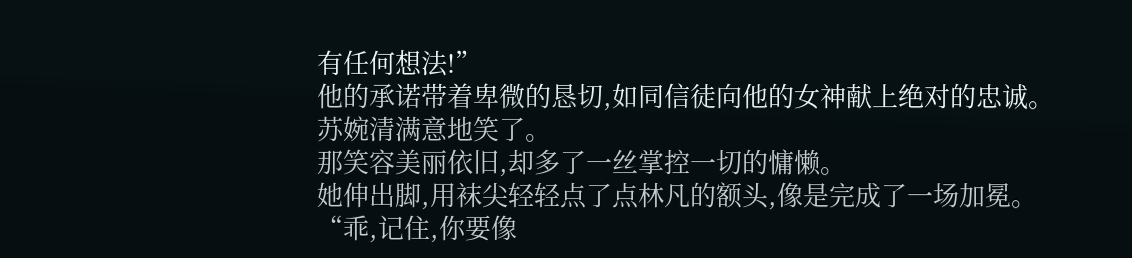有任何想法!”
他的承诺带着卑微的恳切,如同信徒向他的女神献上绝对的忠诚。
苏婉清满意地笑了。
那笑容美丽依旧,却多了一丝掌控一切的慵懒。
她伸出脚,用袜尖轻轻点了点林凡的额头,像是完成了一场加冕。
“乖,记住,你要像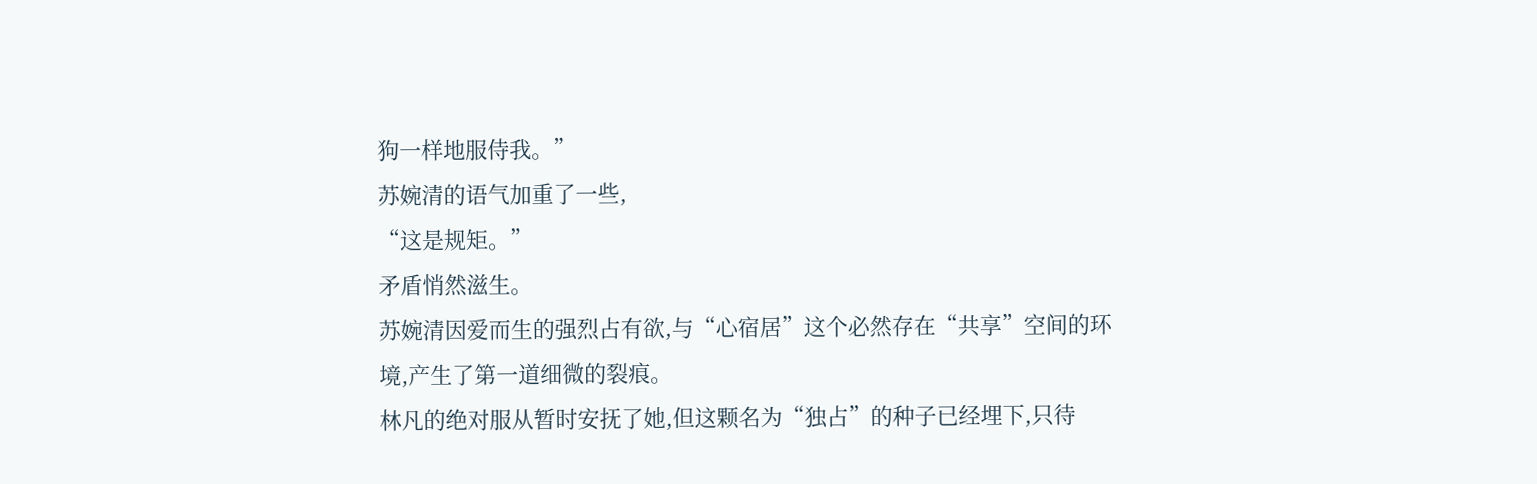狗一样地服侍我。”
苏婉清的语气加重了一些,
“这是规矩。”
矛盾悄然滋生。
苏婉清因爱而生的强烈占有欲,与“心宿居”这个必然存在“共享”空间的环境,产生了第一道细微的裂痕。
林凡的绝对服从暂时安抚了她,但这颗名为“独占”的种子已经埋下,只待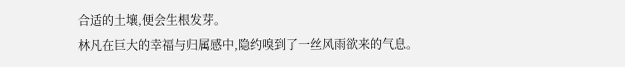合适的土壤,便会生根发芽。
林凡在巨大的幸福与归属感中,隐约嗅到了一丝风雨欲来的气息。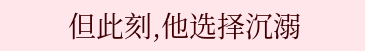但此刻,他选择沉溺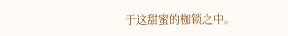于这甜蜜的枷锁之中。